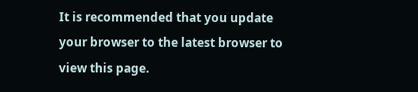It is recommended that you update your browser to the latest browser to view this page.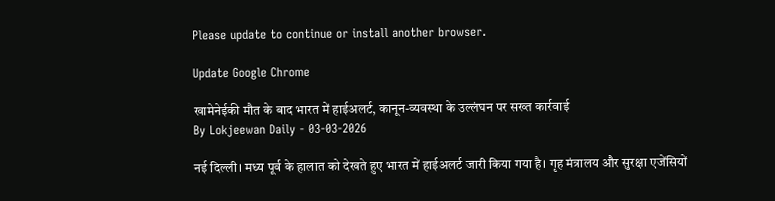Please update to continue or install another browser.

Update Google Chrome

खामेनेईकी मौत के बाद भारत में हाईअलर्ट, कानून-व्यवस्था के उल्लंघन पर सख्त कार्रवाई
By Lokjeewan Daily - 03-03-2026

नई दिल्ली। मध्य पूर्व के हालात को देखते हुए भारत में हाईअलर्ट जारी किया गया है। गृह मंत्रालय और सुरक्षा एजेंसियों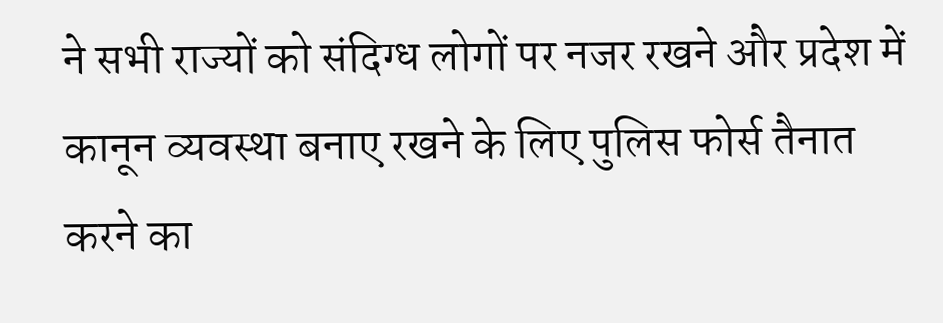ने सभी राज्यों को संदिग्ध लोगों पर नजर रखने और प्रदेश में कानून व्यवस्था बनाए रखने के लिए पुलिस फोर्स तैनात करने का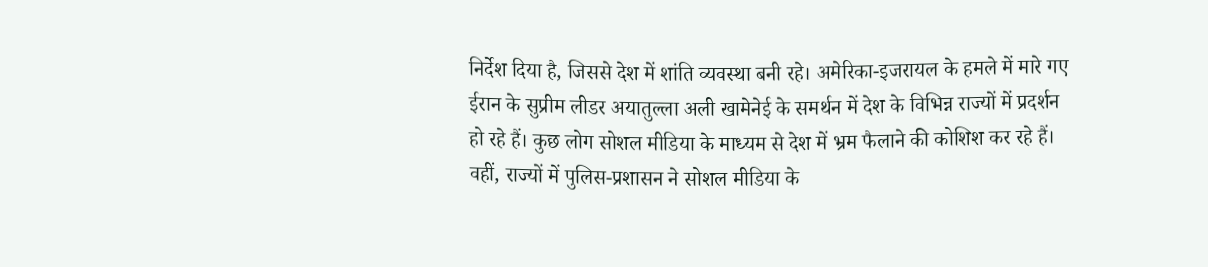निर्देश दिया है, जिससे देश में शांति व्यवस्था बनी रहे। अमेरिका-इजरायल के हमले में मारे गए ईरान के सुप्रीम लीडर अयातुल्ला अली खामेनेई के समर्थन में देश के विभिन्न राज्यों में प्रदर्शन हो रहे हैं। कुछ लोग सोशल मीडिया के माध्यम से देश में भ्रम फैलाने की कोशिश कर रहे हैं। वहीं, राज्यों में पुलिस-प्रशासन ने सोशल मीडिया के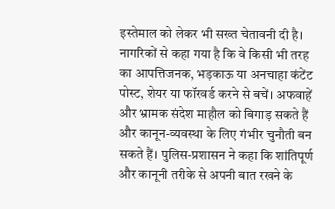इस्तेमाल को लेकर भी सख्त चेतावनी दी है। नागरिकों से कहा गया है कि वे किसी भी तरह का आपत्तिजनक, भड़काऊ या अनचाहा कंटेंट पोस्ट, शेयर या फॉरवर्ड करने से बचें। अफवाहें और भ्रामक संदेश माहौल को बिगाड़ सकते हैं और कानून-व्यवस्था के लिए गंभीर चुनौती बन सकते हैं। पुलिस-प्रशासन ने कहा कि शांतिपूर्ण और कानूनी तरीके से अपनी बात रखने के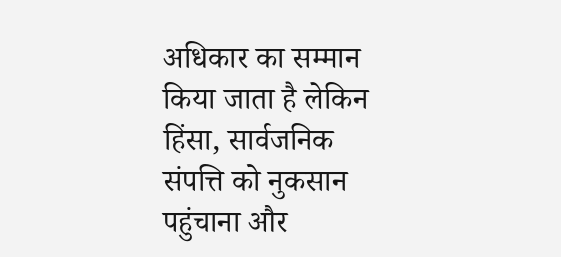अधिकार का सम्मान किया जाता है लेकिन हिंसा, सार्वजनिक संपत्ति को नुकसान पहुंचाना और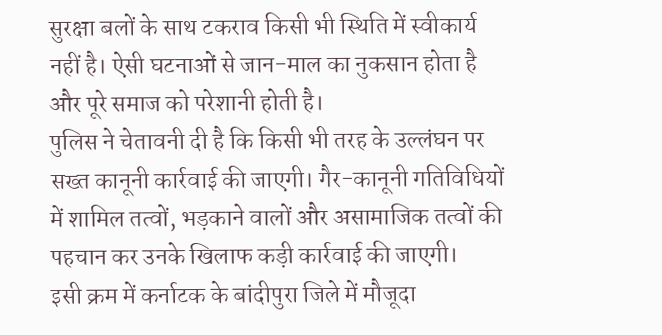सुरक्षा बलों के साथ टकराव किसी भी स्थिति में स्वीकार्य नहीं है। ऐसी घटनाओं से जान-माल का नुकसान होता है और पूरे समाज को परेशानी होती है।
पुलिस ने चेतावनी दी है कि किसी भी तरह के उल्लंघन पर सख्त कानूनी कार्रवाई की जाएगी। गैर-कानूनी गतिविधियों में शामिल तत्वों, भड़काने वालों और असामाजिक तत्वों की पहचान कर उनके खिलाफ कड़ी कार्रवाई की जाएगी।
इसी क्रम में कर्नाटक के बांदीपुरा जिले में मौजूदा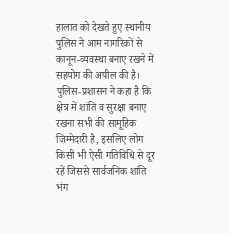हालात को देखते हुए स्थानीय पुलिस ने आम नागरिकों से कानून-व्यवस्था बनाए रखने में सहयोग की अपील की है। पुलिस-प्रशासन ने कहा है कि क्षेत्र में शांति व सुरक्षा बनाए रखना सभी की सामूहिक जिम्मेदारी है, इसलिए लोग किसी भी ऐसी गतिविधि से दूर रहें जिससे सार्वजनिक शांति भंग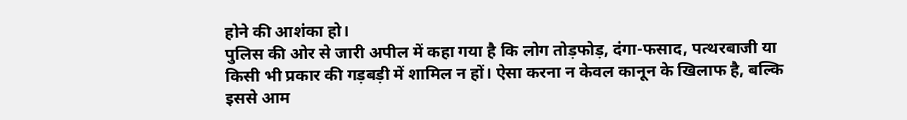होने की आशंका हो।
पुलिस की ओर से जारी अपील में कहा गया है कि लोग तोड़फोड़, दंगा-फसाद, पत्थरबाजी या किसी भी प्रकार की गड़बड़ी में शामिल न हों। ऐसा करना न केवल कानून के खिलाफ है, बल्कि इससे आम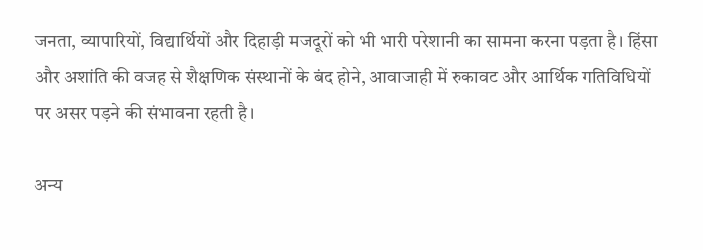जनता, व्यापारियों, विद्यार्थियों और दिहाड़ी मजदूरों को भी भारी परेशानी का सामना करना पड़ता है। हिंसा और अशांति की वजह से शैक्षणिक संस्थानों के बंद होने, आवाजाही में रुकावट और आर्थिक गतिविधियों पर असर पड़ने की संभावना रहती है।

अन्य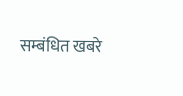सम्बंधित खबरे